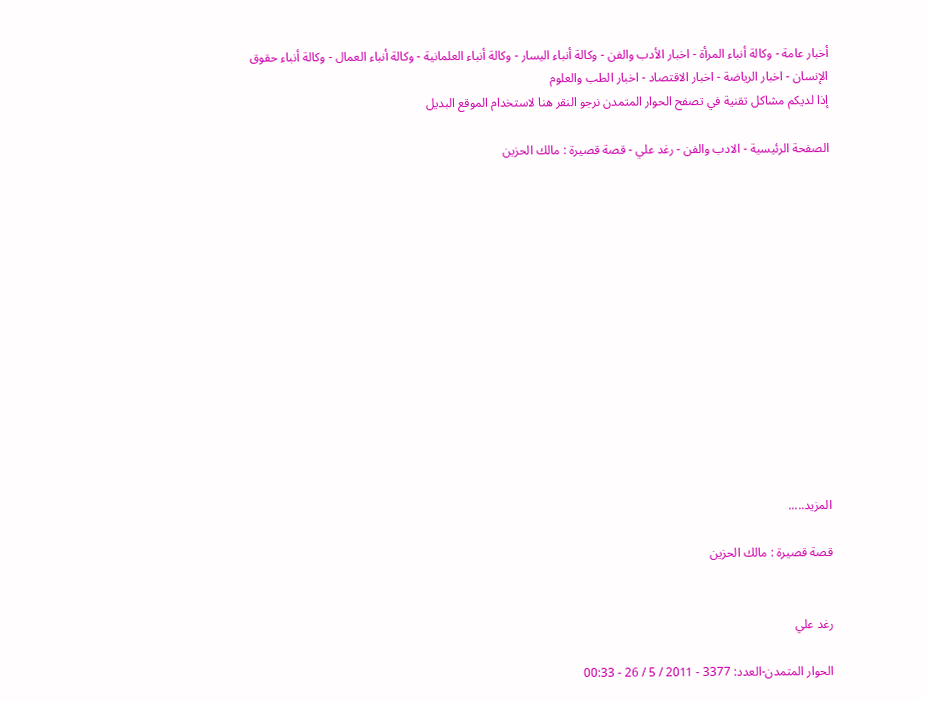أخبار عامة - وكالة أنباء المرأة - اخبار الأدب والفن - وكالة أنباء اليسار - وكالة أنباء العلمانية - وكالة أنباء العمال - وكالة أنباء حقوق الإنسان - اخبار الرياضة - اخبار الاقتصاد - اخبار الطب والعلوم
إذا لديكم مشاكل تقنية في تصفح الحوار المتمدن نرجو النقر هنا لاستخدام الموقع البديل

الصفحة الرئيسية - الادب والفن - رغد علي - قصة قصيرة : مالك الحزين














المزيد.....

قصة قصيرة : مالك الحزين


رغد علي

الحوار المتمدن-العدد: 3377 - 2011 / 5 / 26 - 00:33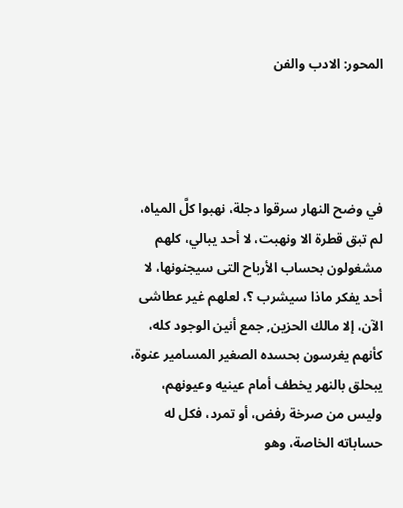المحور: الادب والفن




في وضح النهار سرقوا دجلة، نهبوا كلَّ المياه، لم تبق قطرة الا ونهبت، لا أحد يبالي، كلهم مشغولون بحساب الأرباح التى سيجنونها، لا أحد يفكر ماذا سيشرب ؟، لعلهم غير عطاشى الآن، إلا مالك الحزين, جمع أنين الوجود كله، كأنهم يغرسون بحسده الصغير المسامير عنوة، يبحلق بالنهر يخطف أمام عينيه وعيونهم، وليس من صرخة رفض، أو تمرد، فكل له حساباته الخاصة، وهو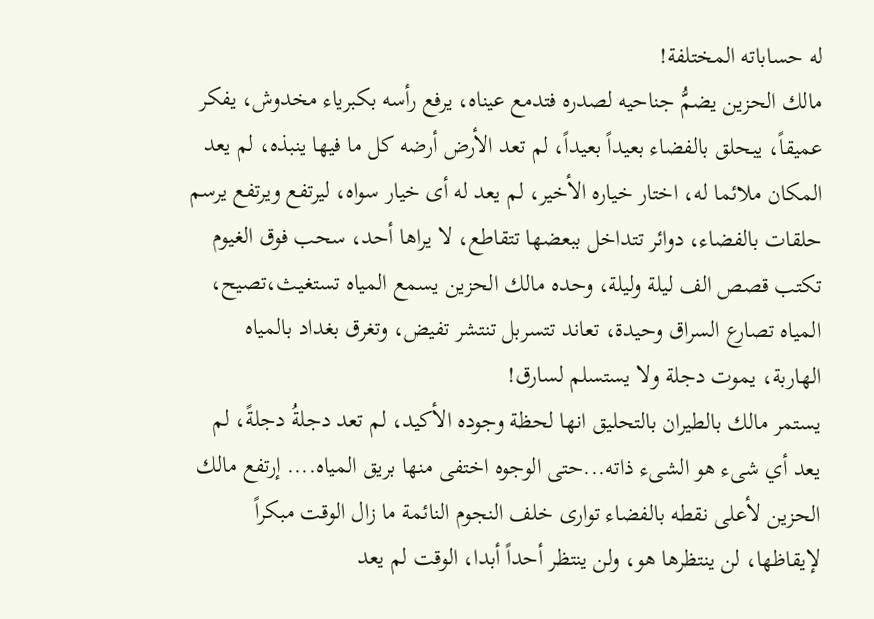له حساباته المختلفة!
مالك الحزين يضمُّ جناحيه لصدره فتدمع عيناه، يرفع رأسه بكبرياء مخدوش، يفكر عميقاً، يبحلق بالفضاء بعيداً بعيداً، لم تعد الأرض أرضه كل ما فيها ينبذه، لم يعد المكان ملائما له، اختار خياره الأخير، لم يعد له أى خيار سواه، ليرتفع ويرتفع يرسم حلقات بالفضاء، دوائر تتداخل ببعضها تتقاطع، لا يراها أحد، سحب فوق الغيوم تكتب قصص الف ليلة وليلة، وحده مالك الحزين يسمع المياه تستغيث،تصيح، المياه تصارع السراق وحيدة، تعاند تتسربل تنتشر تفيض، وتغرق بغداد بالمياه الهاربة، يموت دجلة ولا يستسلم لسارق!
يستمر مالك بالطيران بالتحليق انها لحظة وجوده الأكيد، لم تعد دجلةُ دجلةً، لم يعد أي شىء هو الشىء ذاته...حتى الوجوه اختفى منها بريق المياه.... إرتفع مالك الحزين لأعلى نقطه بالفضاء توارى خلف النجوم النائمة ما زال الوقت مبكراً لإيقاظها، لن ينتظرها هو، ولن ينتظر أحداً أبدا، الوقت لم يعد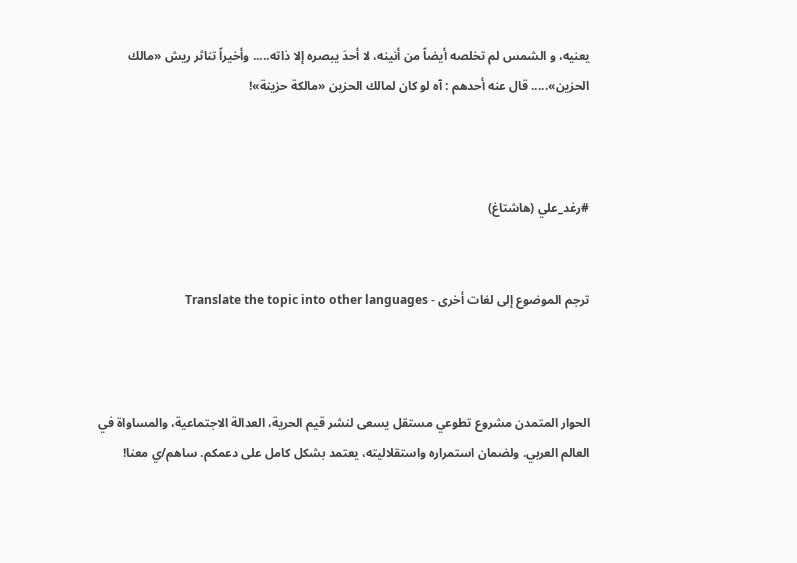يعنيه، و الشمس لم تخلصه أيضاً من أنينه، لا أحدَ يبصره إلا ذاته..... وأخيراً تناثر ريش «مالك الحزين»..... قال عنه أحدهم : آه لو كان لمالك الحزين «مالكة حزينة»!



#رغد_علي (هاشتاغ)


ترجم الموضوع إلى لغات أخرى - Translate the topic into other languages



الحوار المتمدن مشروع تطوعي مستقل يسعى لنشر قيم الحرية، العدالة الاجتماعية، والمساواة في العالم العربي. ولضمان استمراره واستقلاليته، يعتمد بشكل كامل على دعمكم. ساهم/ي معنا!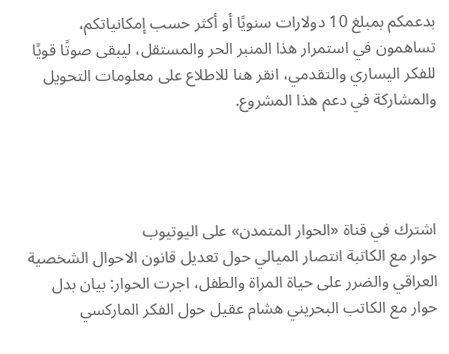بدعمكم بمبلغ 10 دولارات سنويًا أو أكثر حسب إمكانياتكم، تساهمون في استمرار هذا المنبر الحر والمستقل، ليبقى صوتًا قويًا للفكر اليساري والتقدمي، انقر هنا للاطلاع على معلومات التحويل والمشاركة في دعم هذا المشروع.




اشترك في قناة «الحوار المتمدن» على اليوتيوب
حوار مع الكاتبة انتصار الميالي حول تعديل قانون الاحوال الشخصية العراقي والضرر على حياة المراة والطفل، اجرت الحوار: بيان بدل
حوار مع الكاتب البحريني هشام عقيل حول الفكر الماركسي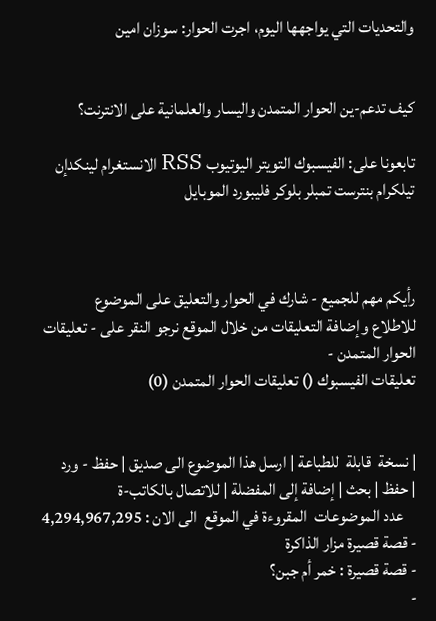والتحديات التي يواجهها اليوم، اجرت الحوار: سوزان امين


كيف تدعم-ين الحوار المتمدن واليسار والعلمانية على الانترنت؟

تابعونا على: الفيسبوك التويتر اليوتيوب RSS الانستغرام لينكدإن تيلكرام بنترست تمبلر بلوكر فليبورد الموبايل



رأيكم مهم للجميع - شارك في الحوار والتعليق على الموضوع
للاطلاع وإضافة التعليقات من خلال الموقع نرجو النقر على - تعليقات الحوار المتمدن -
تعليقات الفيسبوك () تعليقات الحوار المتمدن (0)


| نسخة  قابلة  للطباعة | ارسل هذا الموضوع الى صديق | حفظ - ورد
| حفظ | بحث | إضافة إلى المفضلة | للاتصال بالكاتب-ة
    عدد الموضوعات  المقروءة في الموقع  الى الان : 4,294,967,295
- قصة قصيرة مزار الذاكرة
- قصة قصيرة : خمر أم جبن؟
-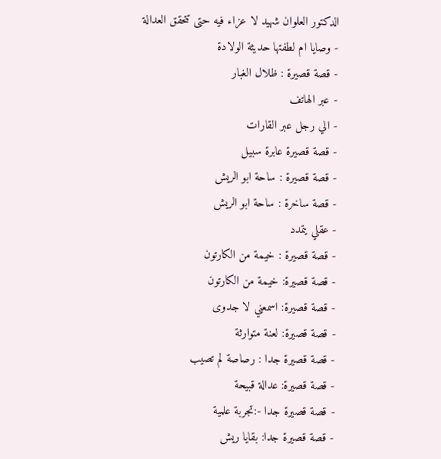الدكتور العلوان شهيد لا عزاء فيه حتى تتحقق العدالة
- وصايا ام لطفتها حديثة الولادة
- قصة قصيرة : ظلال الغبار
- عبر الهاتف
- الي رجل عبر القارات
- قصة قصيرة عابرة سبيل
- قصة قصيرة : ساحة ابو الريش
- قصة ساخرة : ساحة ابو الريش
- عقلي يتمدد
- قصة قصيرة : خيمة من الكارتون
- قصة قصيرة: خيمة من الكارتون
- قصة قصيرة: اسمعني لا جدوى
- قصة قصيرة: لعنة متوارثة
- قصة قصيرة جدا : رصاصة لم تصيب
- قصة قصيرة: عدالة قبيحة
- قصة قصيرة جدا -:تجربة علمية
- قصة قصيرة جدا: بقايا ريش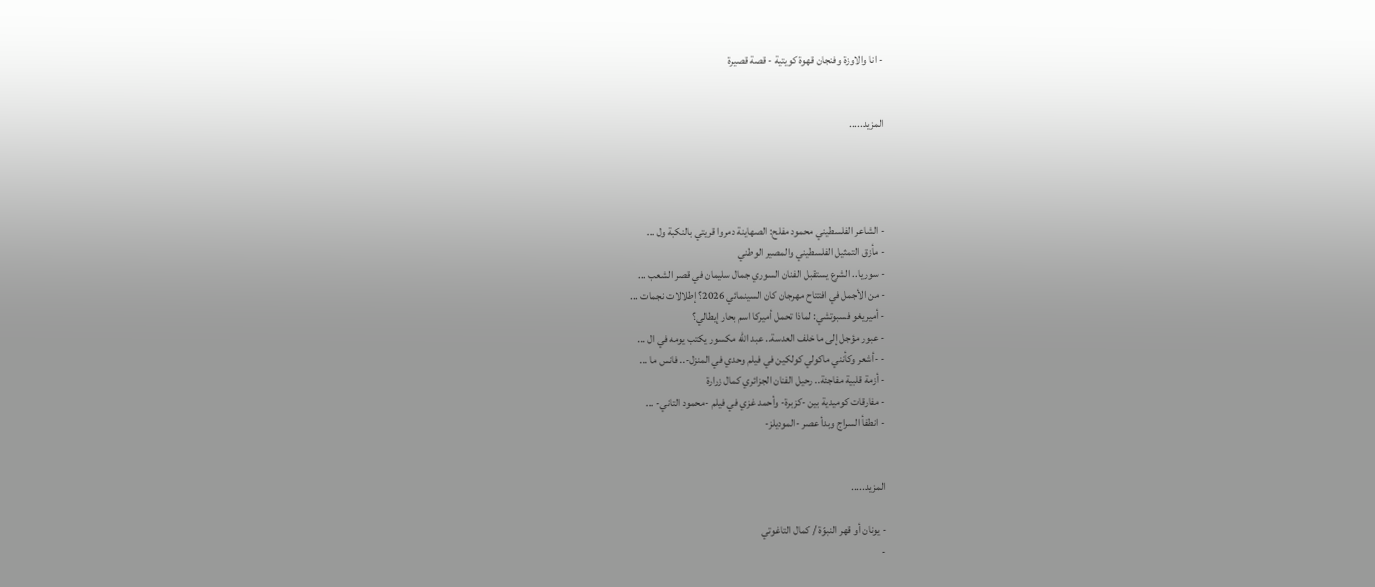- انا والاوزة وفنجان قهوة كويتية - قصة قصيرة


المزيد.....




- الشاعر الفلسطيني محمود مفلح: الصهاينة دمروا قريتي بالنكبة ول ...
- مأزق التمثيل الفلسطيني والمصير الوطني
- سوريا.. الشرع يستقبل الفنان السوري جمال سليمان في قصر الشعب ...
- من الأجمل في افتتاح مهرجان كان السينمائي 2026؟ إطلالات نجمات ...
- أميريغو فسبوتشي: لماذا تحمل أميركا اسم بحار إيطالي؟
- عبور مؤجل إلى ما خلف العدسة.. عبد الله مكسور يكتب يومه في ال ...
- -أشعر وكأنني ماكولي كولكين في فيلم وحدي في المنزل-.. فانس ما ...
- أزمة قلبية مفاجئة.. رحيل الفنان الجزائري كمال زرارة
- مفارقات كوميدية بين -كزبرة- وأحمد غزي في فيلم -محمود التاني- ...
- انطفأ السراج وبدأ عصر -الموديلز-


المزيد.....

- يونان أو قهر النبوّة / كمال التاغوتي
-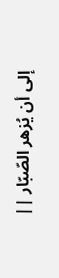إلى أن يُزهر الصّبّار ||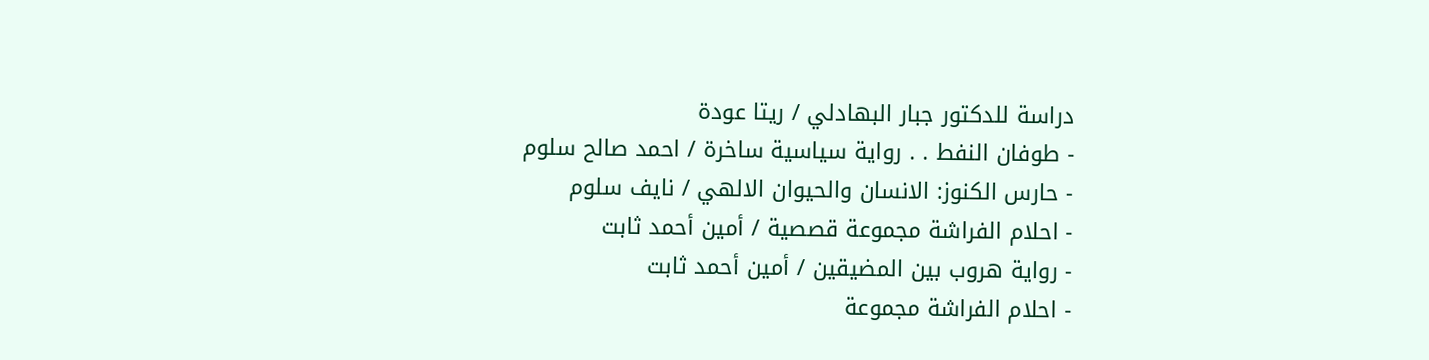دراسة للدكتور جبار البهادلي / ريتا عودة
- طوفان النفط . . رواية سياسية ساخرة / احمد صالح سلوم
- حارس الكنوز: الانسان والحيوان الالهي / نايف سلوم
- احلام الفراشة مجموعة قصصية / أمين أحمد ثابت
- رواية هروب بين المضيقين / أمين أحمد ثابت
- احلام الفراشة مجموعة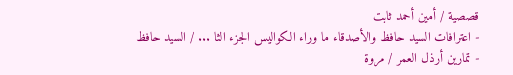قصصية / أمين أحمد ثابت
- اعترافات السيد حافظ والأصدقاء ما وراء الكواليس الجزء الثا ... / السيد حافظ
- تمارين أرذل العمر / مروة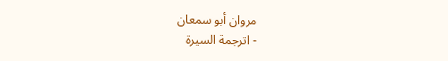مروان أبو سمعان
- اترجمة السيرة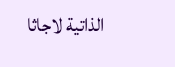الذاتية لاجاثا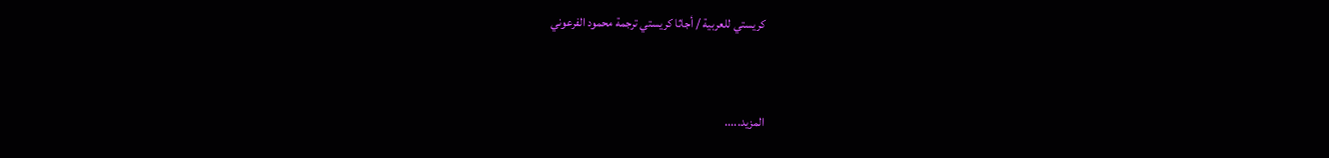كريستي للعربية / أجاثا كريستي ترجمة محمود الفرعوني


المزيد.....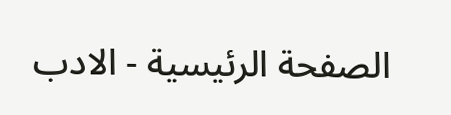الصفحة الرئيسية - الادب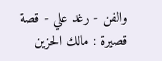والفن - رغد علي - قصة قصيرة : مالك الحزين